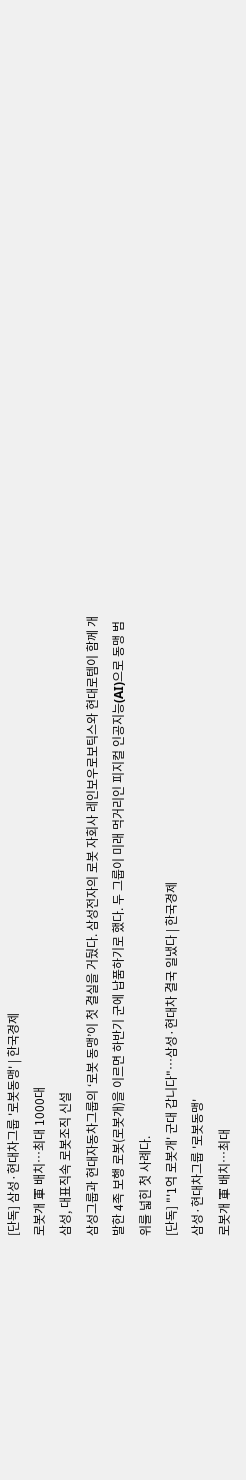[단독] 삼성·현대차그룹 '로봇동맹' | 한국경제
로봇개 軍 배치…최대 1000대
삼성, 대표직속 로봇조직 신설
삼성그룹과 현대자동차그룹의 ‘로봇 동맹’이 첫 결실을 거뒀다. 삼성전자의 로봇 자회사 레인보우로보틱스와 현대로템이 함께 개발한 4족 보행 로봇(로봇개)을 이르면 하반기 군에 납품하기로 했다. 두 그룹이 미래 먹거리인 피지컬 인공지능(AI)으로 동맹 범위를 넓힌 첫 사례다.
[단독] "'1억 로봇개' 군대 갑니다"…삼성·현대차 결국 일냈다 | 한국경제
삼성·현대차그룹 '로봇동맹'
로봇개 軍 배치…최대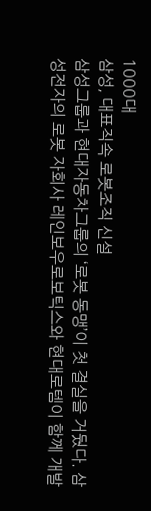1000대
삼성, 대표직속 로봇조직 신설
삼성그룹과 현대자동차그룹의 ‘로봇 동맹’이 첫 결실을 거뒀다. 삼성전자의 로봇 자회사 레인보우로보틱스와 현대로템이 함께 개발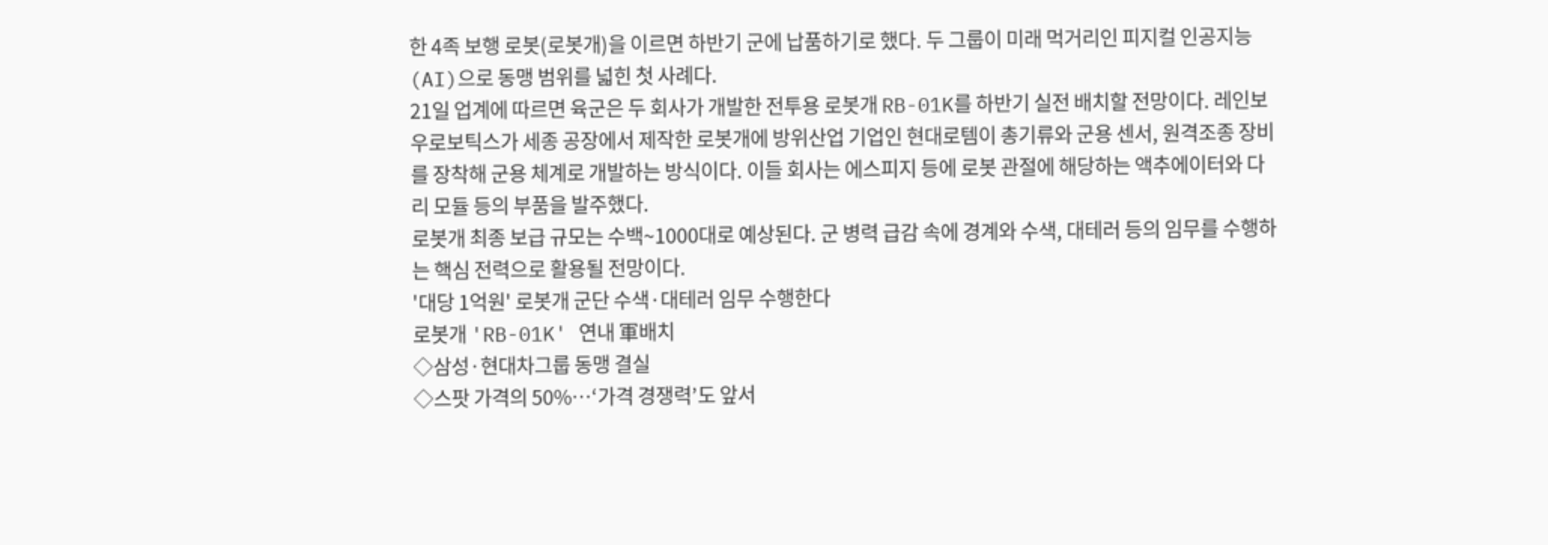한 4족 보행 로봇(로봇개)을 이르면 하반기 군에 납품하기로 했다. 두 그룹이 미래 먹거리인 피지컬 인공지능(AI)으로 동맹 범위를 넓힌 첫 사례다.
21일 업계에 따르면 육군은 두 회사가 개발한 전투용 로봇개 RB-01K를 하반기 실전 배치할 전망이다. 레인보우로보틱스가 세종 공장에서 제작한 로봇개에 방위산업 기업인 현대로템이 총기류와 군용 센서, 원격조종 장비를 장착해 군용 체계로 개발하는 방식이다. 이들 회사는 에스피지 등에 로봇 관절에 해당하는 액추에이터와 다리 모듈 등의 부품을 발주했다.
로봇개 최종 보급 규모는 수백~1000대로 예상된다. 군 병력 급감 속에 경계와 수색, 대테러 등의 임무를 수행하는 핵심 전력으로 활용될 전망이다.
'대당 1억원' 로봇개 군단 수색·대테러 임무 수행한다
로봇개 'RB-01K' 연내 軍배치
◇삼성·현대차그룹 동맹 결실
◇스팟 가격의 50%…‘가격 경쟁력’도 앞서